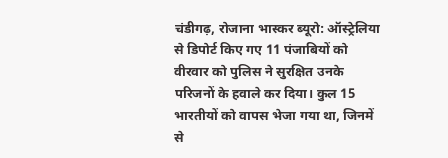चंडीगढ़, रोजाना भास्कर ब्यूरो: ऑस्ट्रेलिया से डिपोर्ट किए गए 11 पंजाबियों को वीरवार को पुलिस ने सुरक्षित उनके परिजनों के हवाले कर दिया। कुल 15 भारतीयों को वापस भेजा गया था, जिनमें से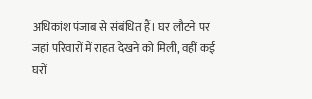अधिकांश पंजाब से संबंधित हैं। घर लौटने पर जहां परिवारों में राहत देखने को मिली, वहीं कई घरों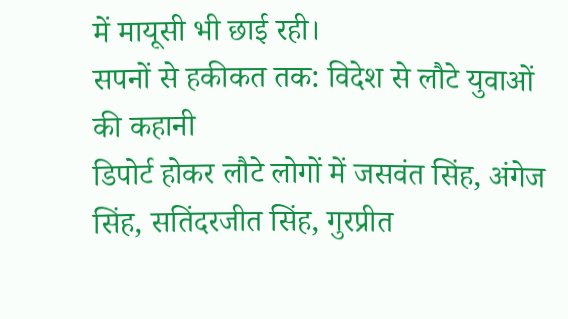में मायूसी भी छाई रही।
सपनों से हकीकत तक: विदेश से लौटे युवाओं की कहानी
डिपोर्ट होकर लौटे लोगों में जसवंत सिंह, अंगेज सिंह, सतिंदरजीत सिंह, गुरप्रीत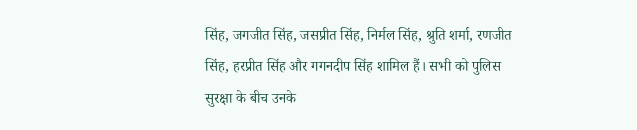सिंह, जगजीत सिंह, जसप्रीत सिंह, निर्मल सिंह, श्रुति शर्मा, रणजीत सिंह, हरप्रीत सिंह और गगनदीप सिंह शामिल हैं। सभी को पुलिस सुरक्षा के बीच उनके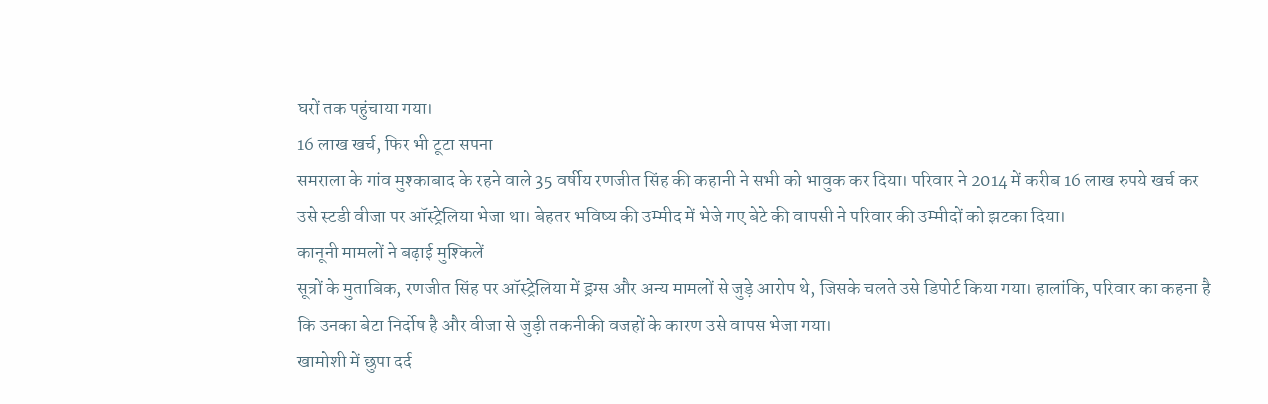घरों तक पहुंचाया गया।
16 लाख खर्च, फिर भी टूटा सपना
समराला के गांव मुश्काबाद के रहने वाले 35 वर्षीय रणजीत सिंह की कहानी ने सभी को भावुक कर दिया। परिवार ने 2014 में करीब 16 लाख रुपये खर्च कर उसे स्टडी वीजा पर ऑस्ट्रेलिया भेजा था। बेहतर भविष्य की उम्मीद में भेजे गए बेटे की वापसी ने परिवार की उम्मीदों को झटका दिया।
कानूनी मामलों ने बढ़ाई मुश्किलें
सूत्रों के मुताबिक, रणजीत सिंह पर ऑस्ट्रेलिया में ड्रग्स और अन्य मामलों से जुड़े आरोप थे, जिसके चलते उसे डिपोर्ट किया गया। हालांकि, परिवार का कहना है कि उनका बेटा निर्दोष है और वीजा से जुड़ी तकनीकी वजहों के कारण उसे वापस भेजा गया।
खामोशी में छुपा दर्द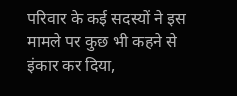परिवार के कई सदस्यों ने इस मामले पर कुछ भी कहने से इंकार कर दिया,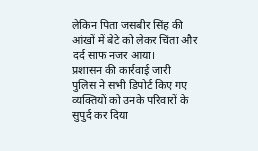लेकिन पिता जसबीर सिंह की आंखों में बेटे को लेकर चिंता और दर्द साफ नजर आया।
प्रशासन की कार्रवाई जारी
पुलिस ने सभी डिपोर्ट किए गए व्यक्तियों को उनके परिवारों के सुपुर्द कर दिया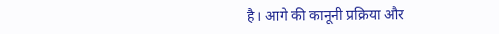है। आगे की कानूनी प्रक्रिया और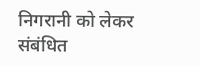निगरानी को लेकर संबंधित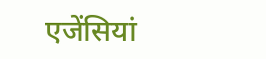एजेंसियां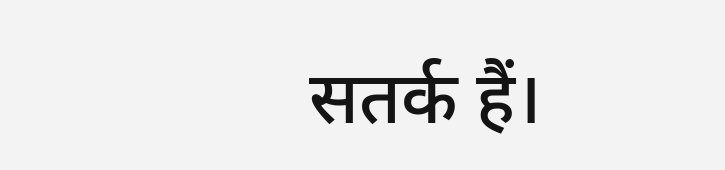सतर्क हैं।